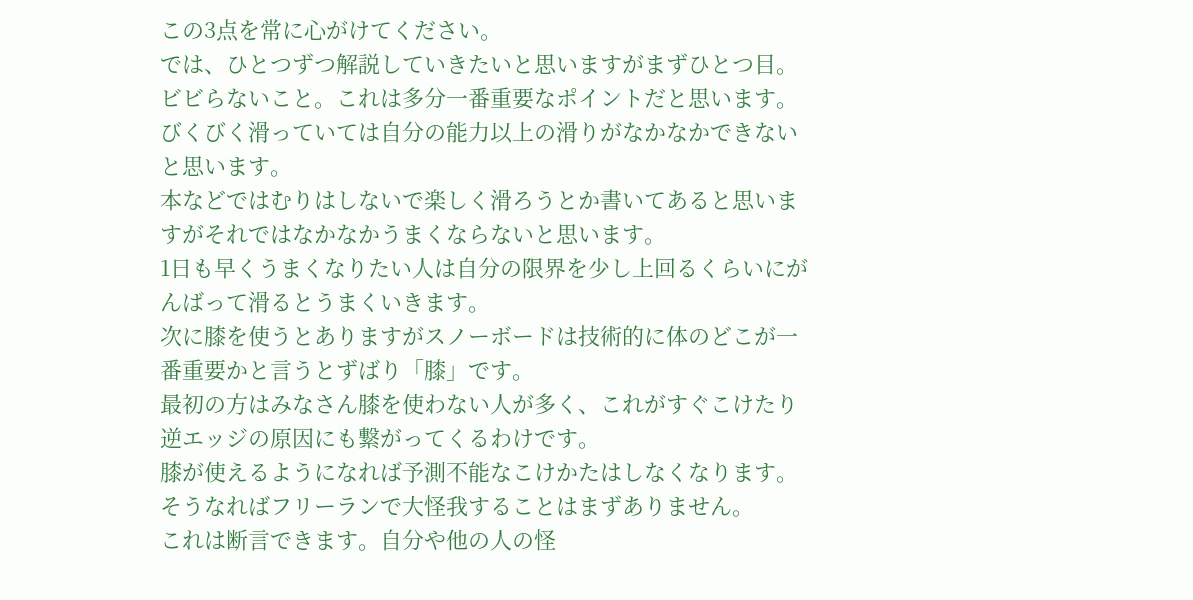この3点を常に心がけてください。
では、ひとつずつ解説していきたいと思いますがまずひとつ目。
ビビらないこと。これは多分一番重要なポイントだと思います。
びくびく滑っていては自分の能力以上の滑りがなかなかできないと思います。
本などではむりはしないで楽しく滑ろうとか書いてあると思いますがそれではなかなかうまくならないと思います。
1日も早くうまくなりたい人は自分の限界を少し上回るくらいにがんばって滑るとうまくいきます。
次に膝を使うとありますがスノーボードは技術的に体のどこが一番重要かと言うとずばり「膝」です。
最初の方はみなさん膝を使わない人が多く、これがすぐこけたり逆エッジの原因にも繋がってくるわけです。
膝が使えるようになれば予測不能なこけかたはしなくなります。
そうなればフリーランで大怪我することはまずありません。
これは断言できます。自分や他の人の怪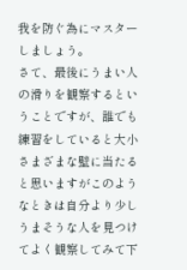我を防ぐ為にマスターしましょう。
さて、最後にうまい人の滑りを観察するということですが、誰でも練習をしていると大小さまざまな壁に当たると思いますがこのようなときは自分より少しうまそうな人を見つけてよく観察してみて下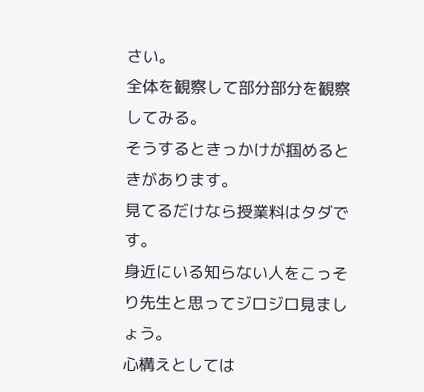さい。
全体を観察して部分部分を観察してみる。
そうするときっかけが掴めるときがあります。
見てるだけなら授業料はタダです。
身近にいる知らない人をこっそり先生と思ってジロジロ見ましょう。
心構えとしては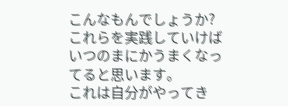こんなもんでしょうか?
これらを実践していけばいつのまにかうまくなってると思います。
これは自分がやってき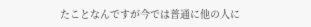たことなんですが今では普通に他の人に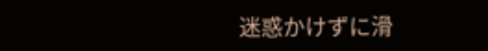迷惑かけずに滑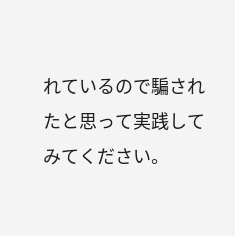れているので騙されたと思って実践してみてください。